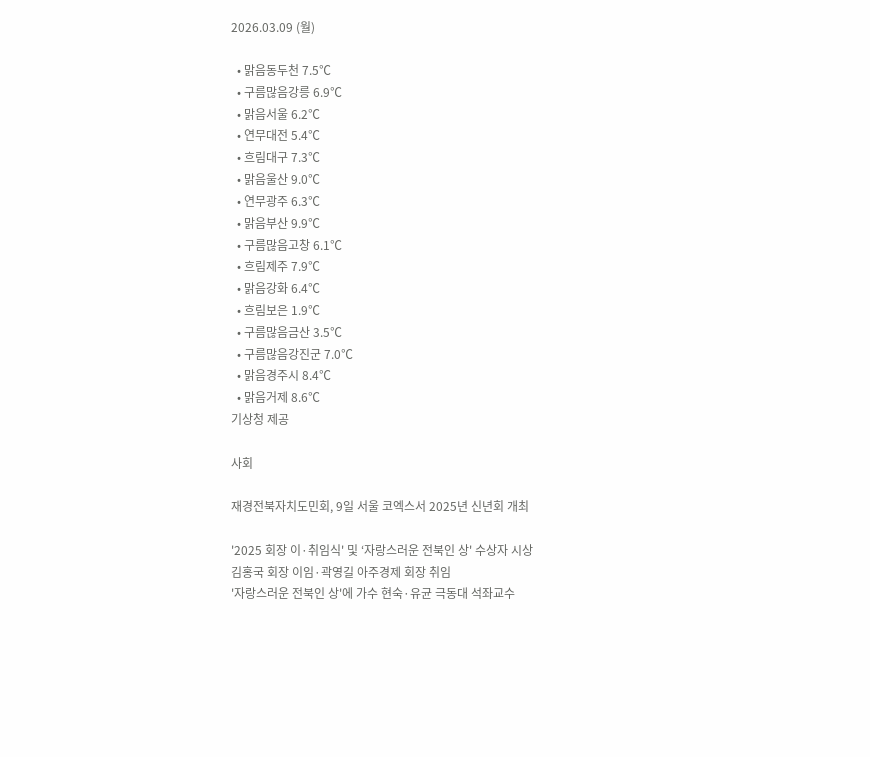2026.03.09 (월)

  • 맑음동두천 7.5℃
  • 구름많음강릉 6.9℃
  • 맑음서울 6.2℃
  • 연무대전 5.4℃
  • 흐림대구 7.3℃
  • 맑음울산 9.0℃
  • 연무광주 6.3℃
  • 맑음부산 9.9℃
  • 구름많음고창 6.1℃
  • 흐림제주 7.9℃
  • 맑음강화 6.4℃
  • 흐림보은 1.9℃
  • 구름많음금산 3.5℃
  • 구름많음강진군 7.0℃
  • 맑음경주시 8.4℃
  • 맑음거제 8.6℃
기상청 제공

사회

재경전북자치도민회, 9일 서울 코엑스서 2025년 신년회 개최

'2025 회장 이·취임식' 및 ‘자랑스러운 전북인 상' 수상자 시상
김홍국 회장 이임·곽영길 아주경제 회장 취임
'자랑스러운 전북인 상'에 가수 현숙·유균 극동대 석좌교수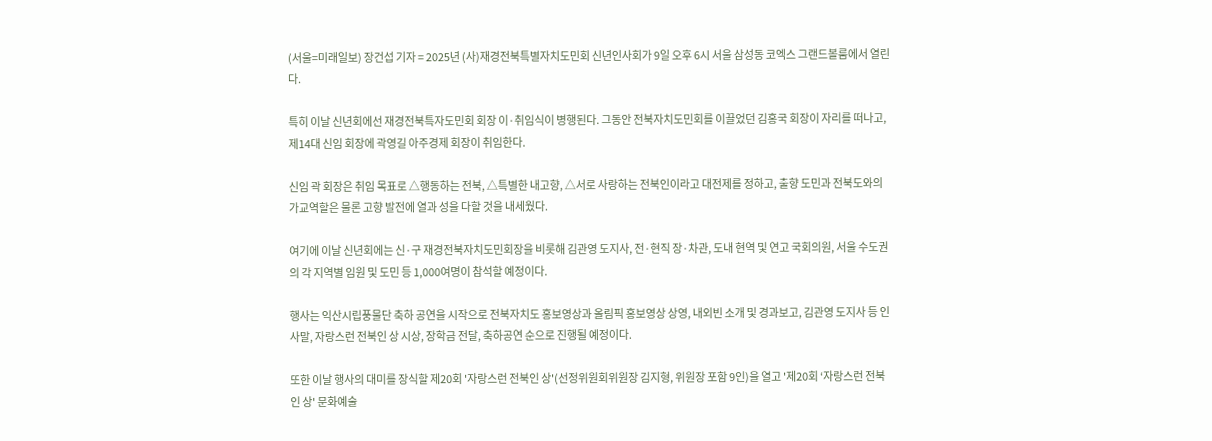(서울=미래일보) 장건섭 기자 = 2025년 (사)재경전북특별자치도민회 신년인사회가 9일 오후 6시 서울 삼성동 코엑스 그랜드볼룸에서 열린다.

특히 이날 신년회에선 재경전북특자도민회 회장 이·취임식이 병행된다. 그동안 전북자치도민회를 이끌었던 김홍국 회장이 자리를 떠나고, 제14대 신임 회장에 곽영길 아주경제 회장이 취임한다.

신임 곽 회장은 취임 목표로 △행동하는 전북, △특별한 내고향, △서로 사랑하는 전북인이라고 대전제를 정하고, 출향 도민과 전북도와의 가교역할은 물론 고향 발전에 열과 성을 다할 것을 내세웠다.

여기에 이날 신년회에는 신·구 재경전북자치도민회장을 비롯해 김관영 도지사, 전·현직 장·차관, 도내 현역 및 연고 국회의원, 서울 수도권의 각 지역별 임원 및 도민 등 1,000여명이 참석할 예정이다.

행사는 익산시립풍물단 축하 공연을 시작으로 전북자치도 홍보영상과 올림픽 홍보영상 상영, 내외빈 소개 및 경과보고, 김관영 도지사 등 인사말, 자랑스런 전북인 상 시상, 장학금 전달, 축하공연 순으로 진행될 예정이다.

또한 이날 행사의 대미를 장식할 제20회 '자랑스런 전북인 상'(선정위원회위원장 김지형, 위원장 포함 9인)을 열고 '제20회 ‘자랑스런 전북인 상' 문화예술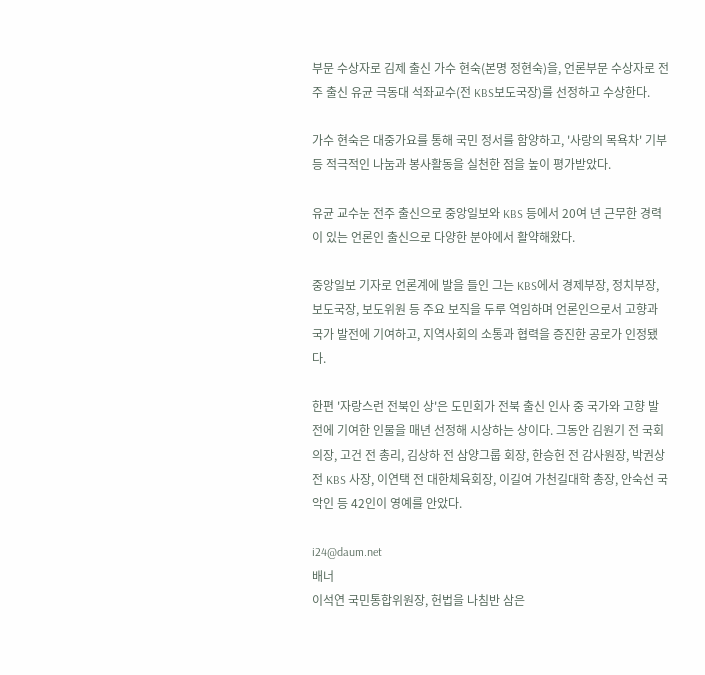부문 수상자로 김제 출신 가수 현숙(본명 정현숙)을, 언론부문 수상자로 전주 출신 유균 극동대 석좌교수(전 KBS보도국장)를 선정하고 수상한다.

가수 현숙은 대중가요를 통해 국민 정서를 함양하고, '사랑의 목욕차' 기부 등 적극적인 나눔과 봉사활동을 실천한 점을 높이 평가받았다.

유균 교수눈 전주 출신으로 중앙일보와 KBS 등에서 20여 년 근무한 경력이 있는 언론인 출신으로 다양한 분야에서 활약해왔다.

중앙일보 기자로 언론계에 발을 들인 그는 KBS에서 경제부장, 정치부장, 보도국장, 보도위원 등 주요 보직을 두루 역임하며 언론인으로서 고향과 국가 발전에 기여하고, 지역사회의 소통과 협력을 증진한 공로가 인정됐다.

한편 '자랑스런 전북인 상'은 도민회가 전북 출신 인사 중 국가와 고향 발전에 기여한 인물을 매년 선정해 시상하는 상이다. 그동안 김원기 전 국회의장, 고건 전 총리, 김상하 전 삼양그룹 회장, 한승헌 전 감사원장, 박권상 전 KBS 사장, 이연택 전 대한체육회장, 이길여 가천길대학 총장, 안숙선 국악인 등 42인이 영예를 안았다.

i24@daum.net
배너
이석연 국민통합위원장, 헌법을 나침반 삼은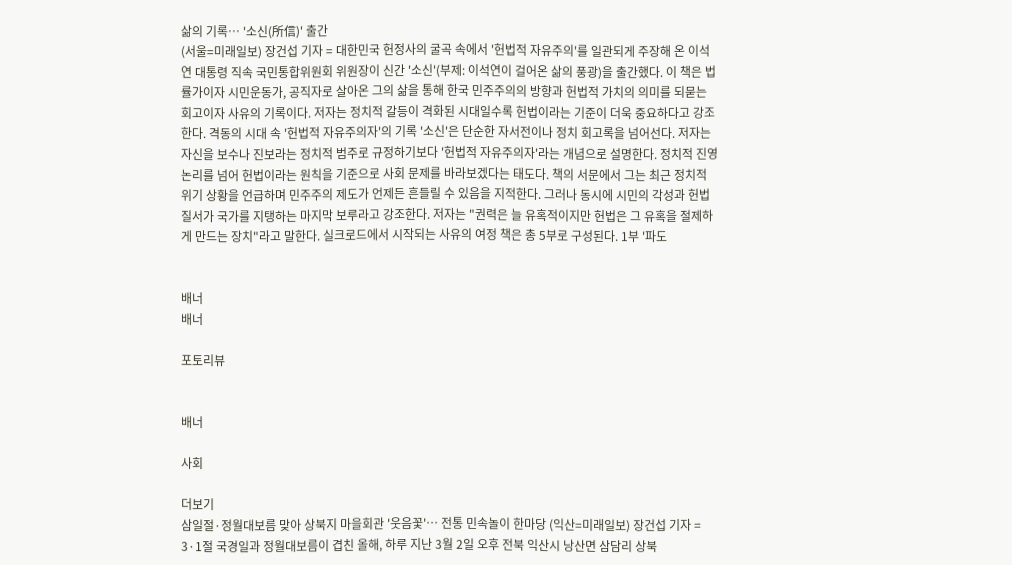삶의 기록… '소신(所信)' 출간
(서울=미래일보) 장건섭 기자 = 대한민국 헌정사의 굴곡 속에서 '헌법적 자유주의'를 일관되게 주장해 온 이석연 대통령 직속 국민통합위원회 위원장이 신간 '소신'(부제: 이석연이 걸어온 삶의 풍광)을 출간했다. 이 책은 법률가이자 시민운동가, 공직자로 살아온 그의 삶을 통해 한국 민주주의의 방향과 헌법적 가치의 의미를 되묻는 회고이자 사유의 기록이다. 저자는 정치적 갈등이 격화된 시대일수록 헌법이라는 기준이 더욱 중요하다고 강조한다. 격동의 시대 속 '헌법적 자유주의자'의 기록 '소신'은 단순한 자서전이나 정치 회고록을 넘어선다. 저자는 자신을 보수나 진보라는 정치적 범주로 규정하기보다 '헌법적 자유주의자'라는 개념으로 설명한다. 정치적 진영 논리를 넘어 헌법이라는 원칙을 기준으로 사회 문제를 바라보겠다는 태도다. 책의 서문에서 그는 최근 정치적 위기 상황을 언급하며 민주주의 제도가 언제든 흔들릴 수 있음을 지적한다. 그러나 동시에 시민의 각성과 헌법 질서가 국가를 지탱하는 마지막 보루라고 강조한다. 저자는 "권력은 늘 유혹적이지만 헌법은 그 유혹을 절제하게 만드는 장치"라고 말한다. 실크로드에서 시작되는 사유의 여정 책은 총 5부로 구성된다. 1부 '파도


배너
배너

포토리뷰


배너

사회

더보기
삼일절·정월대보름 맞아 상북지 마을회관 '웃음꽃'… 전통 민속놀이 한마당 (익산=미래일보) 장건섭 기자 = 3·1절 국경일과 정월대보름이 겹친 올해, 하루 지난 3월 2일 오후 전북 익산시 낭산면 삼담리 상북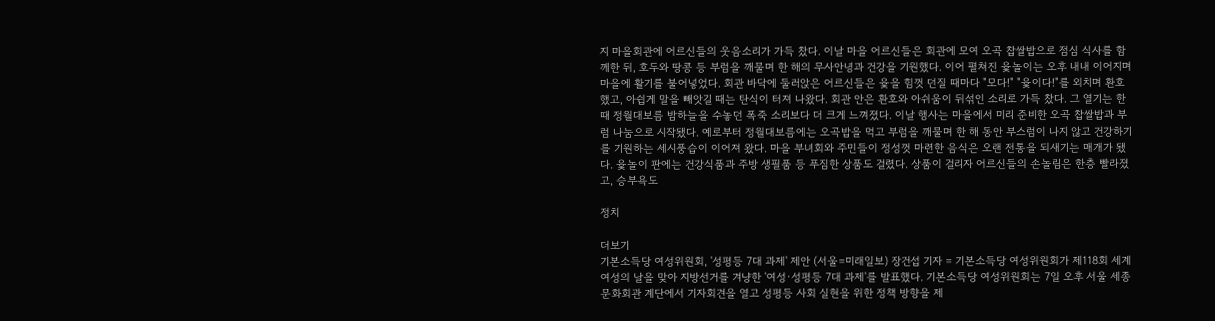지 마을회관에 어르신들의 웃음소리가 가득 찼다. 이날 마을 어르신들은 회관에 모여 오곡 찹쌀밥으로 점심 식사를 함께한 뒤, 호두와 땅콩 등 부럼을 깨물며 한 해의 무사안녕과 건강을 기원했다. 이어 펼쳐진 윷놀이는 오후 내내 이어지며 마을에 활기를 불어넣었다. 회관 바닥에 둘러앉은 어르신들은 윷을 힘껏 던질 때마다 "모다!" "윷이다!"를 외치며 환호했고, 아쉽게 말을 빼앗길 때는 탄식이 터져 나왔다. 회관 안은 환호와 아쉬움이 뒤섞인 소리로 가득 찼다. 그 열기는 한때 정월대보름 밤하늘을 수놓던 폭죽 소리보다 더 크게 느껴졌다. 이날 행사는 마을에서 미리 준비한 오곡 찹쌀밥과 부럼 나눔으로 시작됐다. 예로부터 정월대보름에는 오곡밥을 먹고 부럼을 깨물며 한 해 동안 부스럼이 나지 않고 건강하기를 기원하는 세시풍습이 이어져 왔다. 마을 부녀회와 주민들이 정성껏 마련한 음식은 오랜 전통을 되새기는 매개가 됐다. 윷놀이 판에는 건강식품과 주방 생필품 등 푸짐한 상품도 걸렸다. 상품이 걸리자 어르신들의 손놀림은 한층 빨라졌고, 승부욕도

정치

더보기
기본소득당 여성위원회, '성평등 7대 과제' 제안 (서울=미래일보) 장건섭 기자 = 기본소득당 여성위원회가 제118회 세계 여성의 날을 맞아 지방선거를 겨냥한 '여성·성평등 7대 과제'를 발표했다. 기본소득당 여성위원회는 7일 오후 서울 세종문화회관 계단에서 기자회견을 열고 성평등 사회 실현을 위한 정책 방향을 제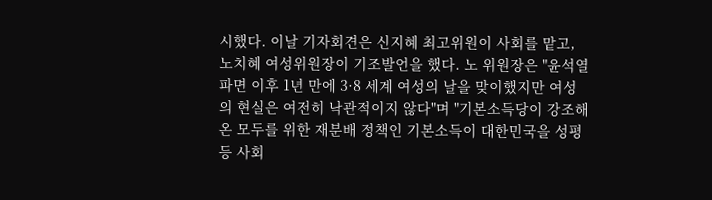시했다. 이날 기자회견은 신지혜 최고위원이 사회를 맡고, 노치혜 여성위원장이 기조발언을 했다. 노 위원장은 "윤석열 파면 이후 1년 만에 3·8 세계 여성의 날을 맞이했지만 여성의 현실은 여전히 낙관적이지 않다"며 "기본소득당이 강조해 온 모두를 위한 재분배 정책인 기본소득이 대한민국을 성평등 사회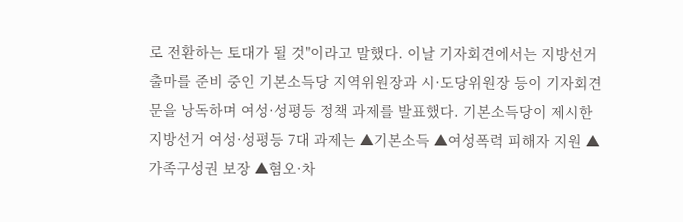로 전환하는 토대가 될 것"이라고 말했다. 이날 기자회견에서는 지방선거 출마를 준비 중인 기본소득당 지역위원장과 시·도당위원장 등이 기자회견문을 낭독하며 여성·성평등 정책 과제를 발표했다. 기본소득당이 제시한 지방선거 여성·성평등 7대 과제는 ▲기본소득 ▲여성폭력 피해자 지원 ▲가족구성권 보장 ▲혐오·차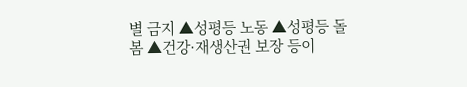별 금지 ▲성평등 노동 ▲성평등 돌봄 ▲건강·재생산권 보장 등이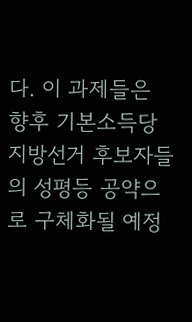다. 이 과제들은 향후 기본소득당 지방선거 후보자들의 성평등 공약으로 구체화될 예정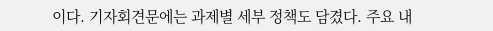이다. 기자회견문에는 과제별 세부 정책도 담겼다. 주요 내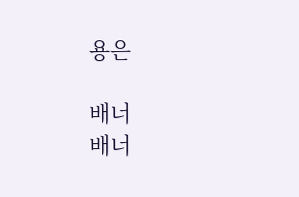용은

배너
배너